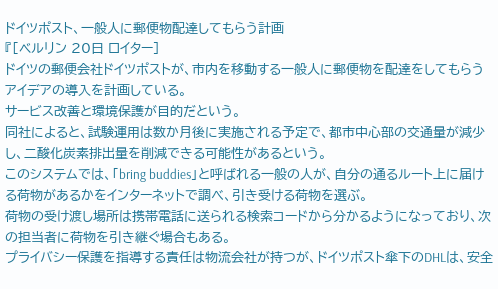ドイツポスト、一般人に郵便物配達してもらう計画
『[ベルリン 20日 ロイター]
ドイツの郵便会社ドイツポストが、市内を移動する一般人に郵便物を配達をしてもらうアイデアの導入を計画している。
サービス改善と環境保護が目的だという。
同社によると、試験運用は数か月後に実施される予定で、都市中心部の交通量が減少し、二酸化炭素排出量を削減できる可能性があるという。
このシステムでは、「bring buddies」と呼ばれる一般の人が、自分の通るルート上に届ける荷物があるかをインターネットで調べ、引き受ける荷物を選ぶ。
荷物の受け渡し場所は携帯電話に送られる検索コードから分かるようになっており、次の担当者に荷物を引き継ぐ場合もある。
プライバシー保護を指導する責任は物流会社が持つが、ドイツポスト傘下のDHLは、安全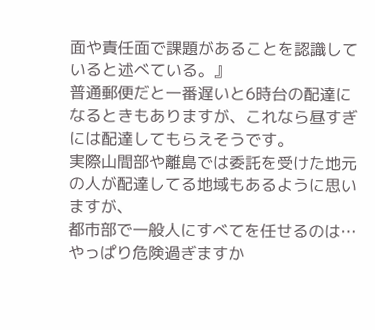面や責任面で課題があることを認識していると述べている。』
普通郵便だと一番遅いと6時台の配達になるときもありますが、これなら昼すぎには配達してもらえそうです。
実際山間部や離島では委託を受けた地元の人が配達してる地域もあるように思いますが、
都市部で一般人にすべてを任せるのは…やっぱり危険過ぎますか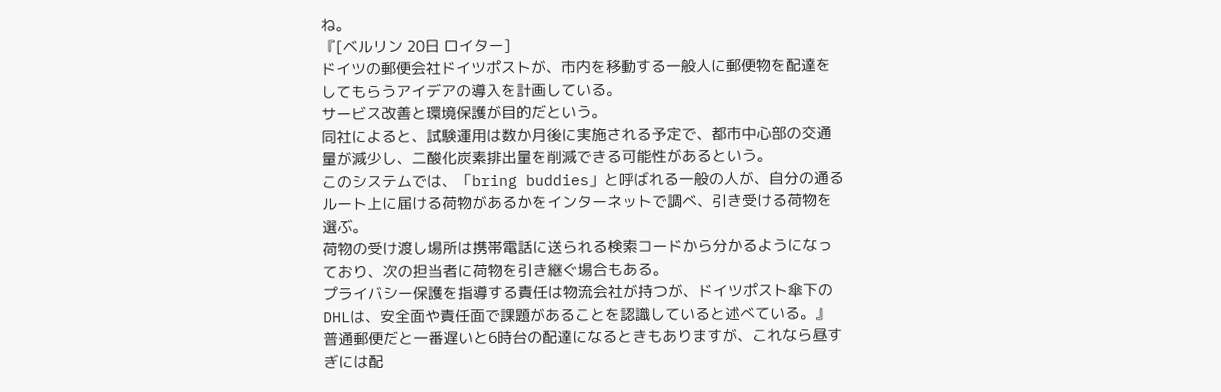ね。
『[ベルリン 20日 ロイター]
ドイツの郵便会社ドイツポストが、市内を移動する一般人に郵便物を配達をしてもらうアイデアの導入を計画している。
サービス改善と環境保護が目的だという。
同社によると、試験運用は数か月後に実施される予定で、都市中心部の交通量が減少し、二酸化炭素排出量を削減できる可能性があるという。
このシステムでは、「bring buddies」と呼ばれる一般の人が、自分の通るルート上に届ける荷物があるかをインターネットで調べ、引き受ける荷物を選ぶ。
荷物の受け渡し場所は携帯電話に送られる検索コードから分かるようになっており、次の担当者に荷物を引き継ぐ場合もある。
プライバシー保護を指導する責任は物流会社が持つが、ドイツポスト傘下のDHLは、安全面や責任面で課題があることを認識していると述べている。』
普通郵便だと一番遅いと6時台の配達になるときもありますが、これなら昼すぎには配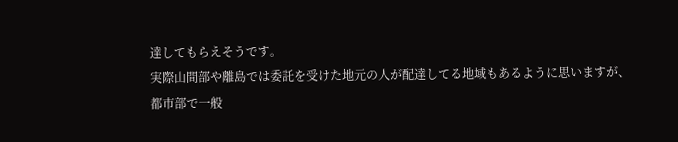達してもらえそうです。
実際山間部や離島では委託を受けた地元の人が配達してる地域もあるように思いますが、
都市部で一般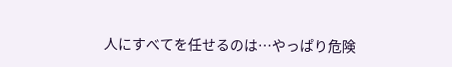人にすべてを任せるのは…やっぱり危険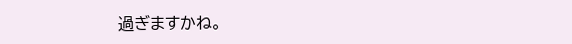過ぎますかね。